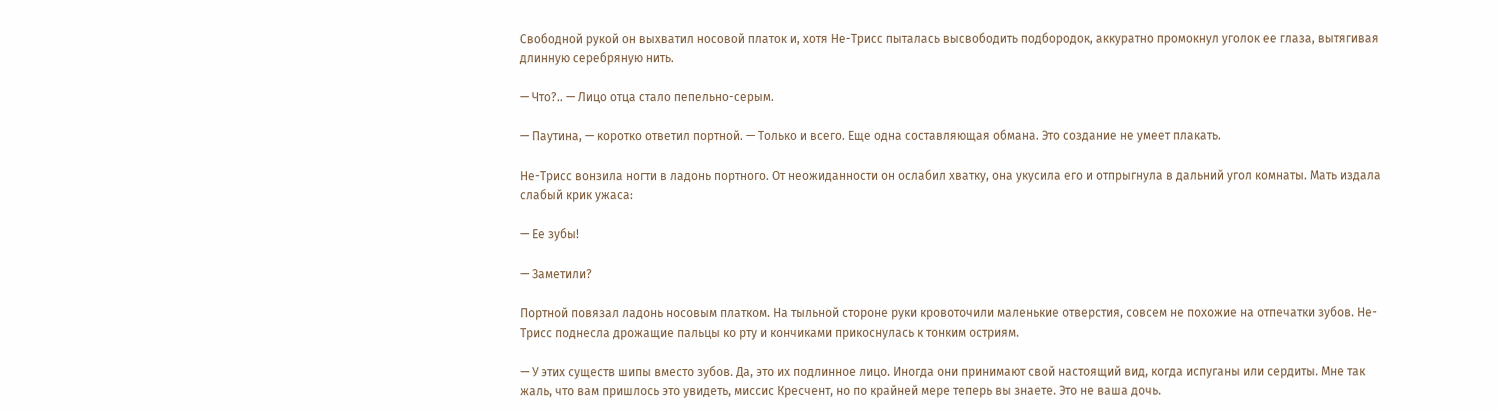Свободной рукой он выхватил носовой платок и, хотя Не-Трисс пыталась высвободить подбородок, аккуратно промокнул уголок ее глаза, вытягивая длинную серебряную нить.

— Что?.. — Лицо отца стало пепельно-серым.

— Паутина, — коротко ответил портной. — Только и всего. Еще одна составляющая обмана. Это создание не умеет плакать.

Не-Трисс вонзила ногти в ладонь портного. От неожиданности он ослабил хватку, она укусила его и отпрыгнула в дальний угол комнаты. Мать издала слабый крик ужаса:

— Ее зубы!

— Заметили?

Портной повязал ладонь носовым платком. На тыльной стороне руки кровоточили маленькие отверстия, совсем не похожие на отпечатки зубов. Не- Трисс поднесла дрожащие пальцы ко рту и кончиками прикоснулась к тонким остриям.

— У этих существ шипы вместо зубов. Да, это их подлинное лицо. Иногда они принимают свой настоящий вид, когда испуганы или сердиты. Мне так жаль, что вам пришлось это увидеть, миссис Кресчент, но по крайней мере теперь вы знаете. Это не ваша дочь.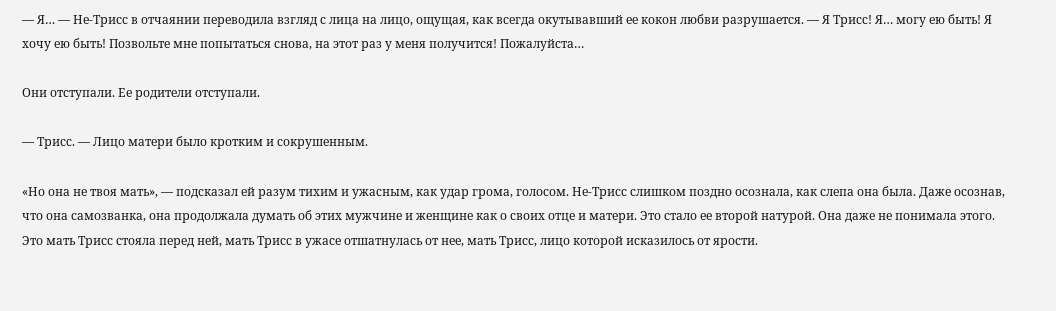— Я… — Не-Трисс в отчаянии переводила взгляд с лица на лицо, ощущая, как всегда окутывавший ее кокон любви разрушается. — Я Трисс! Я… могу ею быть! Я хочу ею быть! Позвольте мне попытаться снова, на этот раз у меня получится! Пожалуйста…

Они отступали. Ее родители отступали.

— Трисс. — Лицо матери было кротким и сокрушенным.

«Но она не твоя мать», — подсказал ей разум тихим и ужасным, как удар грома, голосом. Не-Трисс слишком поздно осознала, как слепа она была. Даже осознав, что она самозванка, она продолжала думать об этих мужчине и женщине как о своих отце и матери. Это стало ее второй натурой. Она даже не понимала этого. Это мать Трисс стояла перед ней, мать Трисс в ужасе отшатнулась от нее, мать Трисс, лицо которой исказилось от ярости.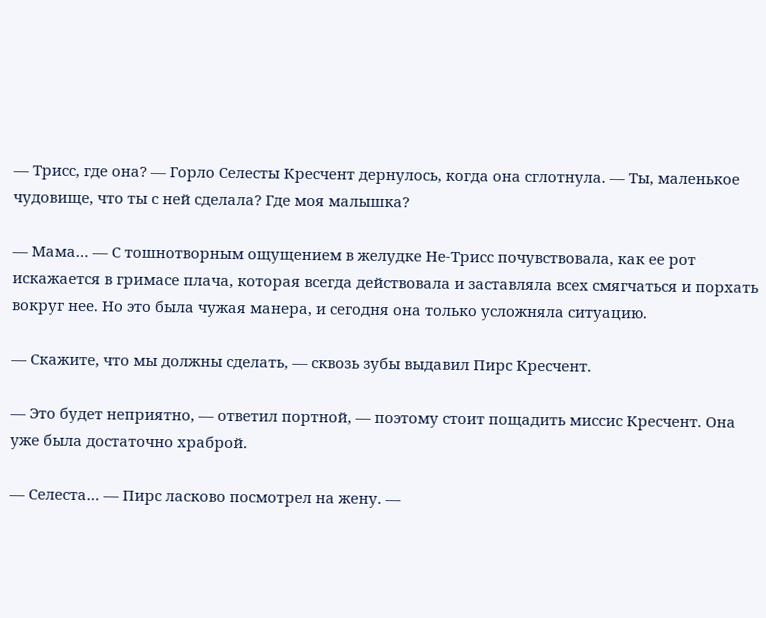— Трисс, где она? — Горло Селесты Кресчент дернулось, когда она сглотнула. — Ты, маленькое чудовище, что ты с ней сделала? Где моя малышка?

— Мама… — С тошнотворным ощущением в желудке Не-Трисс почувствовала, как ее рот искажается в гримасе плача, которая всегда действовала и заставляла всех смягчаться и порхать вокруг нее. Но это была чужая манера, и сегодня она только усложняла ситуацию.

— Скажите, что мы должны сделать, — сквозь зубы выдавил Пирс Кресчент.

— Это будет неприятно, — ответил портной, — поэтому стоит пощадить миссис Кресчент. Она уже была достаточно храброй.

— Селеста… — Пирс ласково посмотрел на жену. —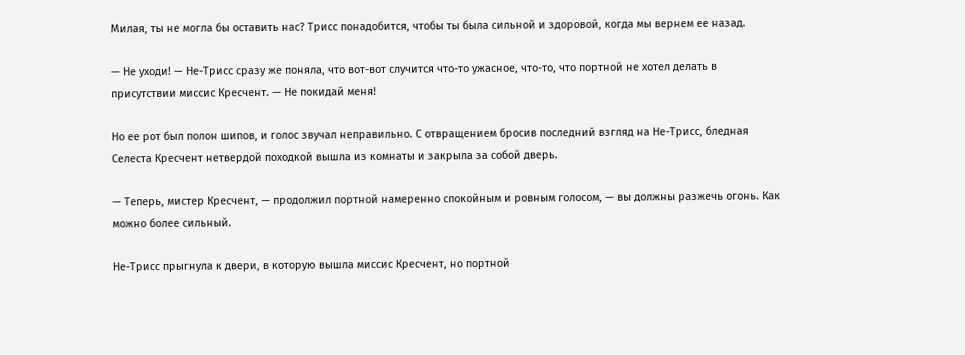Милая, ты не могла бы оставить нас? Трисс понадобится, чтобы ты была сильной и здоровой, когда мы вернем ее назад.

— Не уходи! — Не-Трисс сразу же поняла, что вот-вот случится что-то ужасное, что-то, что портной не хотел делать в присутствии миссис Кресчент. — Не покидай меня!

Но ее рот был полон шипов, и голос звучал неправильно. С отвращением бросив последний взгляд на Не-Трисс, бледная Селеста Кресчент нетвердой походкой вышла из комнаты и закрыла за собой дверь.

— Теперь, мистер Кресчент, — продолжил портной намеренно спокойным и ровным голосом, — вы должны разжечь огонь. Как можно более сильный.

Не-Трисс прыгнула к двери, в которую вышла миссис Кресчент, но портной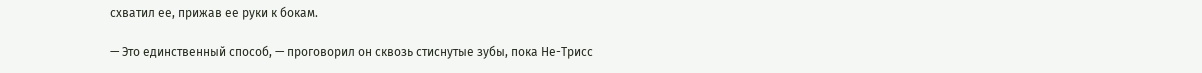схватил ее, прижав ее руки к бокам.

— Это единственный способ, — проговорил он сквозь стиснутые зубы, пока Не-Трисс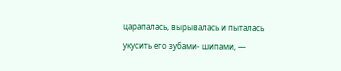царапалась, вырывалась и пыталась укусить его зубами- шипами, —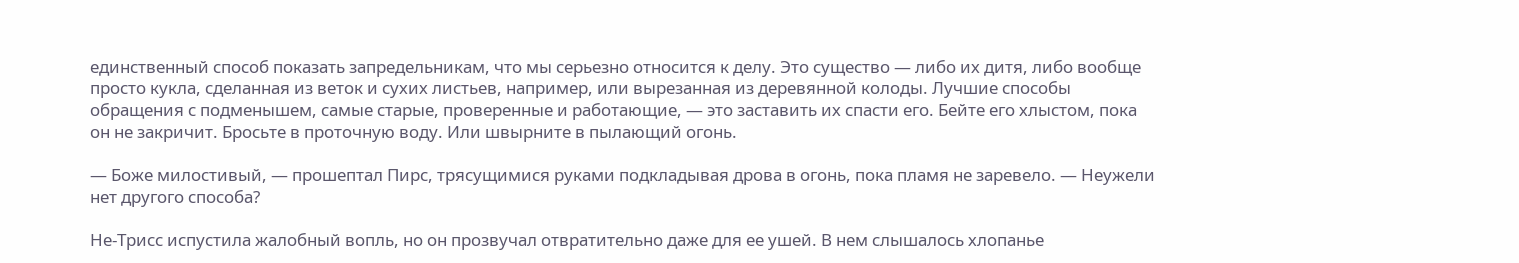единственный способ показать запредельникам, что мы серьезно относится к делу. Это существо — либо их дитя, либо вообще просто кукла, сделанная из веток и сухих листьев, например, или вырезанная из деревянной колоды. Лучшие способы обращения с подменышем, самые старые, проверенные и работающие, — это заставить их спасти его. Бейте его хлыстом, пока он не закричит. Бросьте в проточную воду. Или швырните в пылающий огонь.

— Боже милостивый, — прошептал Пирс, трясущимися руками подкладывая дрова в огонь, пока пламя не заревело. — Неужели нет другого способа?

Не-Трисс испустила жалобный вопль, но он прозвучал отвратительно даже для ее ушей. В нем слышалось хлопанье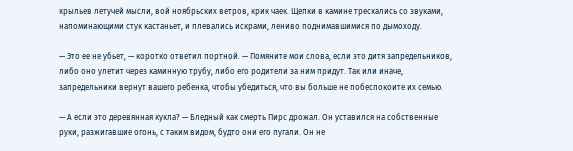крыльев летучей мысли, вой ноябрьских ветров, крик чаек. Щепки в камине трескались со звуками, напоминающими стук кастаньет, и плевались искрами, лениво поднимавшимися по дымоходу.

— Это ее не убьет, — коротко ответил портной. — Помяните мои слова, если это дитя запредельников, либо оно улетит через каминную трубу, либо его родители за ним придут. Так или иначе, запредельники вернут вашего ребенка, чтобы убедиться, что вы больше не побеспокоите их семью.

— А если это деревянная кукла? — Бледный как смерть Пирс дрожал. Он уставился на собственные руки, разжигавшие огонь, с таким видом, будто они его пугали. Он не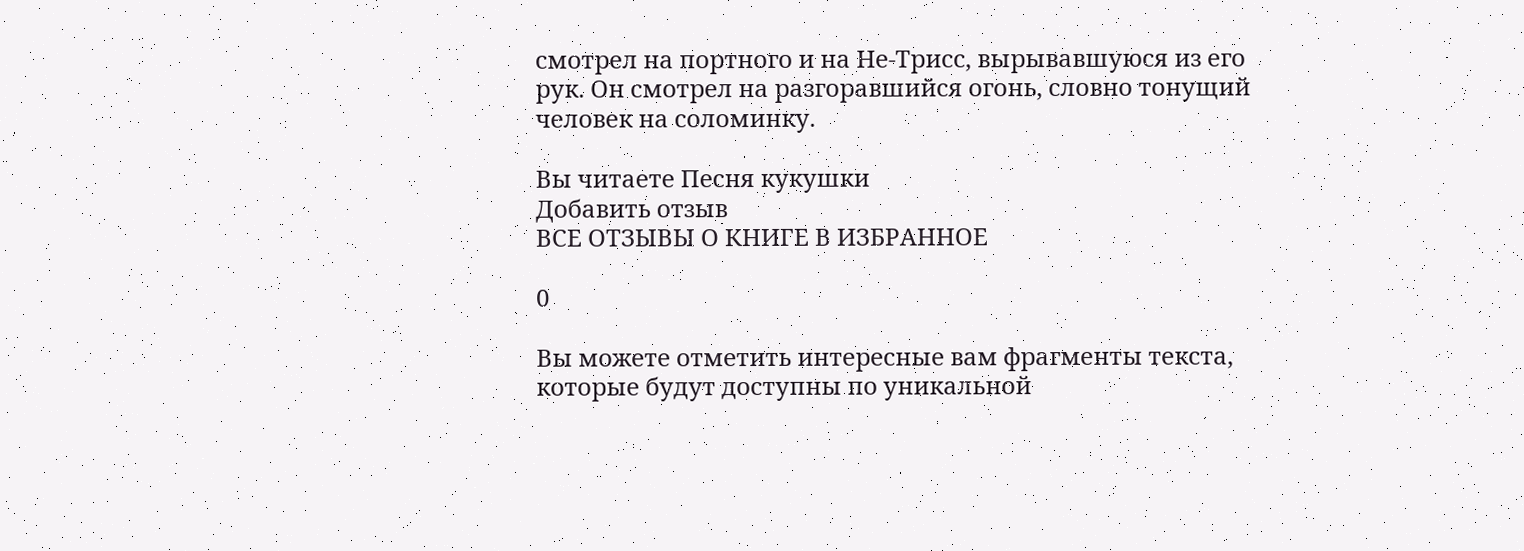смотрел на портного и на Не-Трисс, вырывавшуюся из его рук. Он смотрел на разгоравшийся огонь, словно тонущий человек на соломинку.

Вы читаете Песня кукушки
Добавить отзыв
ВСЕ ОТЗЫВЫ О КНИГЕ В ИЗБРАННОЕ

0

Вы можете отметить интересные вам фрагменты текста, которые будут доступны по уникальной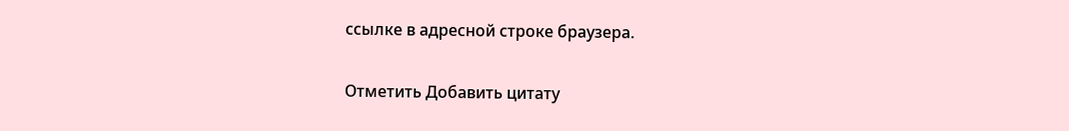ссылке в адресной строке браузера.

Отметить Добавить цитату